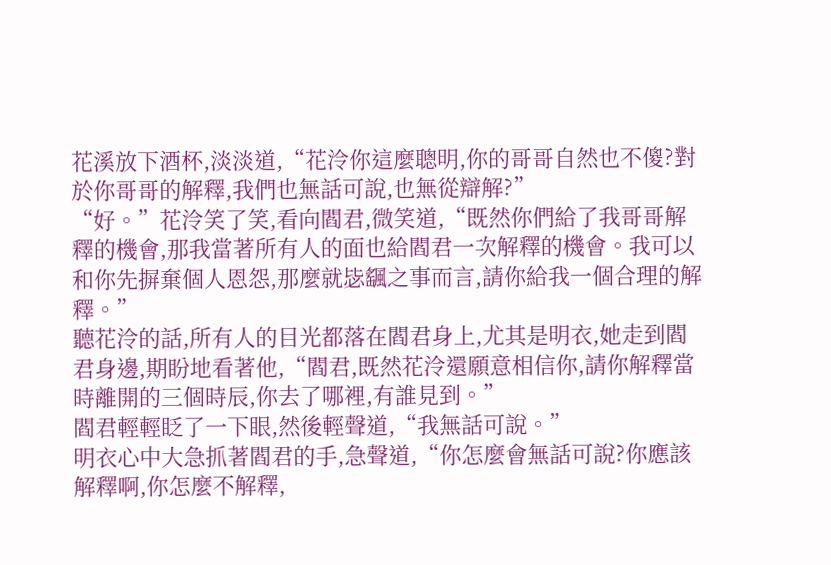花溪放下酒杯,淡淡道,“花泠你這麼聰明,你的哥哥自然也不傻?對於你哥哥的解釋,我們也無話可說,也無從辯解?”
“好。”花泠笑了笑,看向閻君,微笑道,“既然你們給了我哥哥解釋的機會,那我當著所有人的面也給閻君一次解釋的機會。我可以和你先摒棄個人恩怨,那麼就毖颻之事而言,請你給我一個合理的解釋。”
聽花泠的話,所有人的目光都落在閻君身上,尤其是明衣,她走到閻君身邊,期盼地看著他,“閻君,既然花泠還願意相信你,請你解釋當時離開的三個時辰,你去了哪裡,有誰見到。”
閻君輕輕眨了一下眼,然後輕聲道,“我無話可說。”
明衣心中大急抓著閻君的手,急聲道,“你怎麼會無話可說?你應該解釋啊,你怎麼不解釋,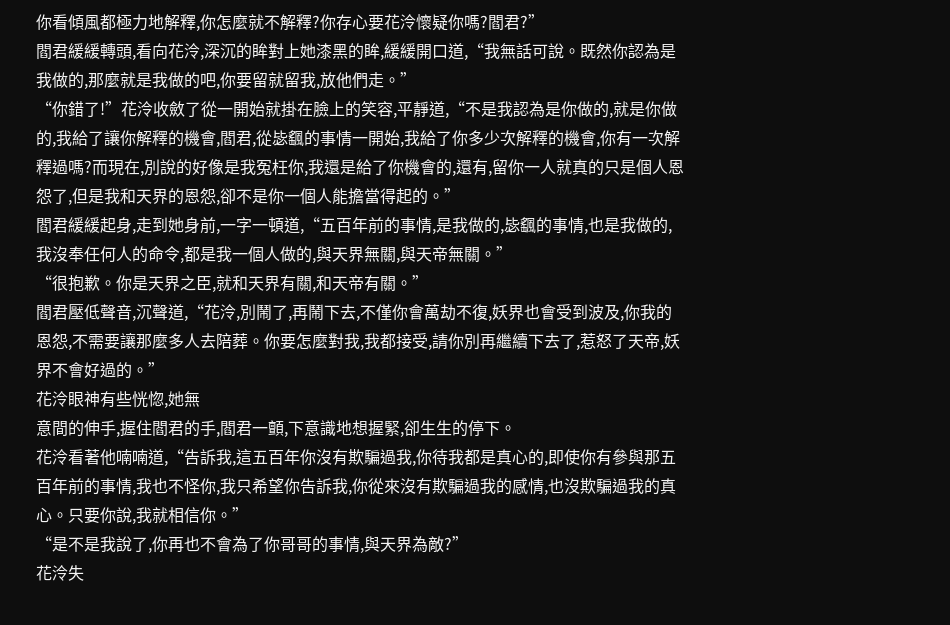你看傾風都極力地解釋,你怎麼就不解釋?你存心要花泠懷疑你嗎?閻君?”
閻君緩緩轉頭,看向花泠,深沉的眸對上她漆黑的眸,緩緩開口道,“我無話可說。既然你認為是我做的,那麼就是我做的吧,你要留就留我,放他們走。”
“你錯了!”花泠收斂了從一開始就掛在臉上的笑容,平靜道,“不是我認為是你做的,就是你做的,我給了讓你解釋的機會,閻君,從毖颻的事情一開始,我給了你多少次解釋的機會,你有一次解釋過嗎?而現在,別說的好像是我冤枉你,我還是給了你機會的,還有,留你一人就真的只是個人恩怨了,但是我和天界的恩怨,卻不是你一個人能擔當得起的。”
閻君緩緩起身,走到她身前,一字一頓道,“五百年前的事情,是我做的,毖颻的事情,也是我做的,我沒奉任何人的命令,都是我一個人做的,與天界無關,與天帝無關。”
“很抱歉。你是天界之臣,就和天界有關,和天帝有關。”
閻君壓低聲音,沉聲道,“花泠,別鬧了,再鬧下去,不僅你會萬劫不復,妖界也會受到波及,你我的恩怨,不需要讓那麼多人去陪葬。你要怎麼對我,我都接受,請你別再繼續下去了,惹怒了天帝,妖界不會好過的。”
花泠眼神有些恍惚,她無
意間的伸手,握住閻君的手,閻君一顫,下意識地想握緊,卻生生的停下。
花泠看著他喃喃道,“告訴我,這五百年你沒有欺騙過我,你待我都是真心的,即使你有參與那五百年前的事情,我也不怪你,我只希望你告訴我,你從來沒有欺騙過我的感情,也沒欺騙過我的真心。只要你說,我就相信你。”
“是不是我說了,你再也不會為了你哥哥的事情,與天界為敵?”
花泠失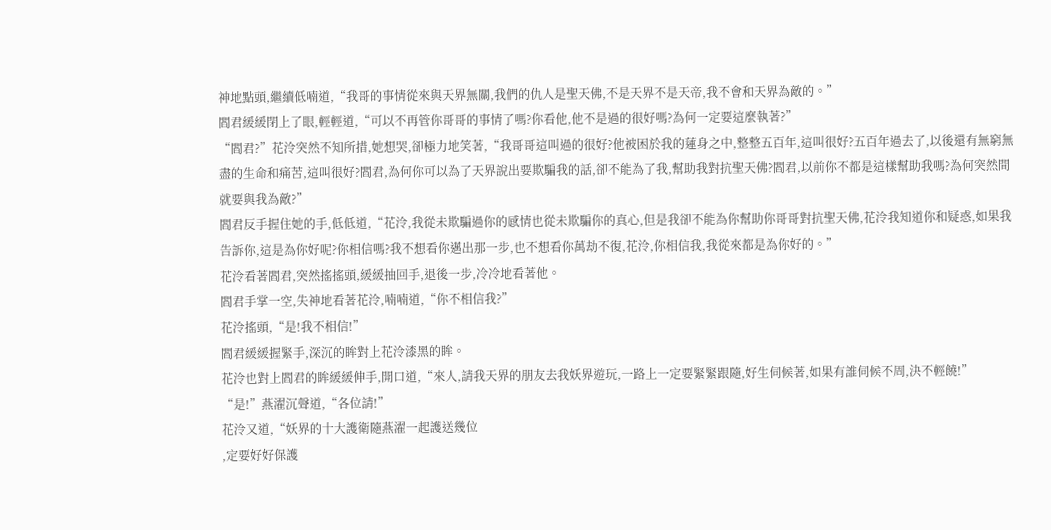神地點頭,繼續低喃道,“我哥的事情從來與天界無關,我們的仇人是聖天佛,不是天界不是天帝,我不會和天界為敵的。”
閻君緩緩閉上了眼,輕輕道,“可以不再管你哥哥的事情了嗎?你看他,他不是過的很好嗎?為何一定要這麼執著?”
“閻君?”花泠突然不知所措,她想哭,卻極力地笑著,“我哥哥這叫過的很好?他被困於我的蓮身之中,整整五百年,這叫很好?五百年過去了,以後還有無窮無盡的生命和痛苦,這叫很好?閻君,為何你可以為了天界說出要欺騙我的話,卻不能為了我,幫助我對抗聖天佛?閻君,以前你不都是這樣幫助我嗎?為何突然間就要與我為敵?”
閻君反手握住她的手,低低道,“花泠,我從未欺騙過你的感情也從未欺騙你的真心,但是我卻不能為你幫助你哥哥對抗聖天佛,花泠我知道你和疑惑,如果我告訴你,這是為你好呢?你相信嗎?我不想看你邁出那一步,也不想看你萬劫不復,花泠,你相信我,我從來都是為你好的。”
花泠看著閻君,突然搖搖頭,緩緩抽回手,退後一步,冷冷地看著他。
閻君手掌一空,失神地看著花泠,喃喃道,“你不相信我?”
花泠搖頭,“是!我不相信!”
閻君緩緩握緊手,深沉的眸對上花泠漆黑的眸。
花泠也對上閻君的眸緩緩伸手,開口道,“來人,請我天界的朋友去我妖界遊玩,一路上一定要緊緊跟隨,好生伺候著,如果有誰伺候不周,決不輕饒!”
“是!”燕濯沉聲道,“各位請!”
花泠又道,“妖界的十大護衛隨燕濯一起護送幾位
,定要好好保護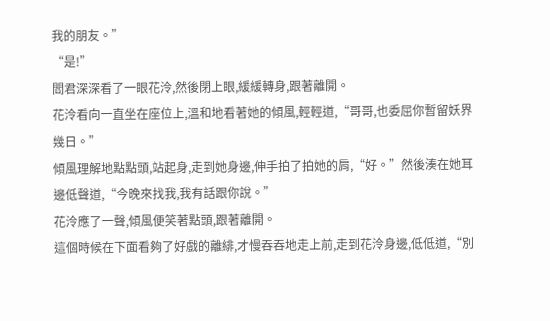我的朋友。”
“是!”
閻君深深看了一眼花泠,然後閉上眼,緩緩轉身,跟著離開。
花泠看向一直坐在座位上,溫和地看著她的傾風,輕輕道,“哥哥,也委屈你暫留妖界幾日。”
傾風理解地點點頭,站起身,走到她身邊,伸手拍了拍她的肩,“好。”然後湊在她耳邊低聲道,“今晚來找我,我有話跟你說。”
花泠應了一聲,傾風便笑著點頭,跟著離開。
這個時候在下面看夠了好戲的離緋,才慢吞吞地走上前,走到花泠身邊,低低道,“別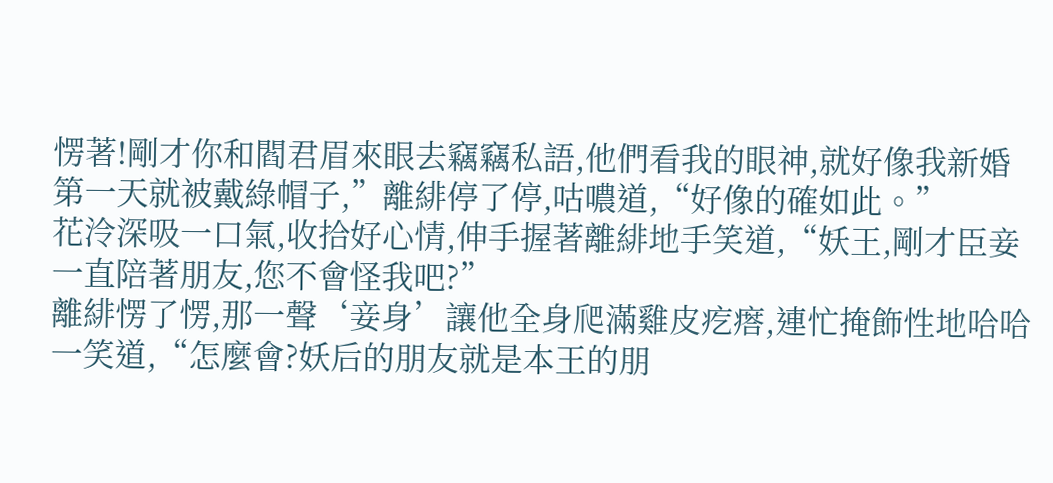愣著!剛才你和閻君眉來眼去竊竊私語,他們看我的眼神,就好像我新婚第一天就被戴綠帽子,”離緋停了停,咕噥道,“好像的確如此。”
花泠深吸一口氣,收拾好心情,伸手握著離緋地手笑道,“妖王,剛才臣妾一直陪著朋友,您不會怪我吧?”
離緋愣了愣,那一聲‘妾身’讓他全身爬滿雞皮疙瘩,連忙掩飾性地哈哈一笑道,“怎麼會?妖后的朋友就是本王的朋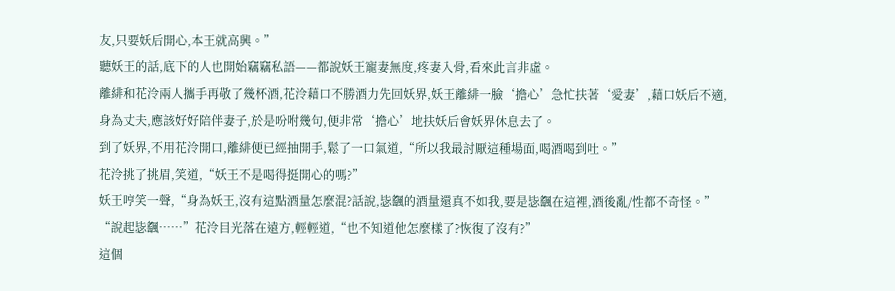友,只要妖后開心,本王就高興。”
聽妖王的話,底下的人也開始竊竊私語——都說妖王寵妻無度,疼妻入骨,看來此言非虛。
離緋和花泠兩人攜手再敬了幾杯酒,花泠藉口不勝酒力先回妖界,妖王離緋一臉‘擔心’急忙扶著‘愛妻’,藉口妖后不適,身為丈夫,應該好好陪伴妻子,於是吩咐幾句,便非常‘擔心’地扶妖后會妖界休息去了。
到了妖界,不用花泠開口,離緋便已經抽開手,鬆了一口氣道,“所以我最討厭這種場面,喝酒喝到吐。”
花泠挑了挑眉,笑道,“妖王不是喝得挺開心的嗎?”
妖王哼笑一聲,“身為妖王,沒有這點酒量怎麼混?話說,毖颻的酒量還真不如我,要是毖颻在這裡,酒後亂/性都不奇怪。”
“說起毖颻……”花泠目光落在遠方,輕輕道,“也不知道他怎麼樣了?恢復了沒有?”
這個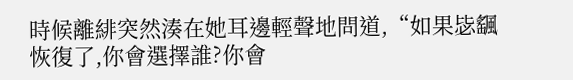時候離緋突然湊在她耳邊輕聲地問道,“如果毖颻恢復了,你會選擇誰?你會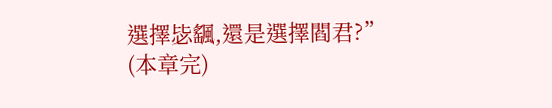選擇毖颻,還是選擇閻君?”
(本章完)